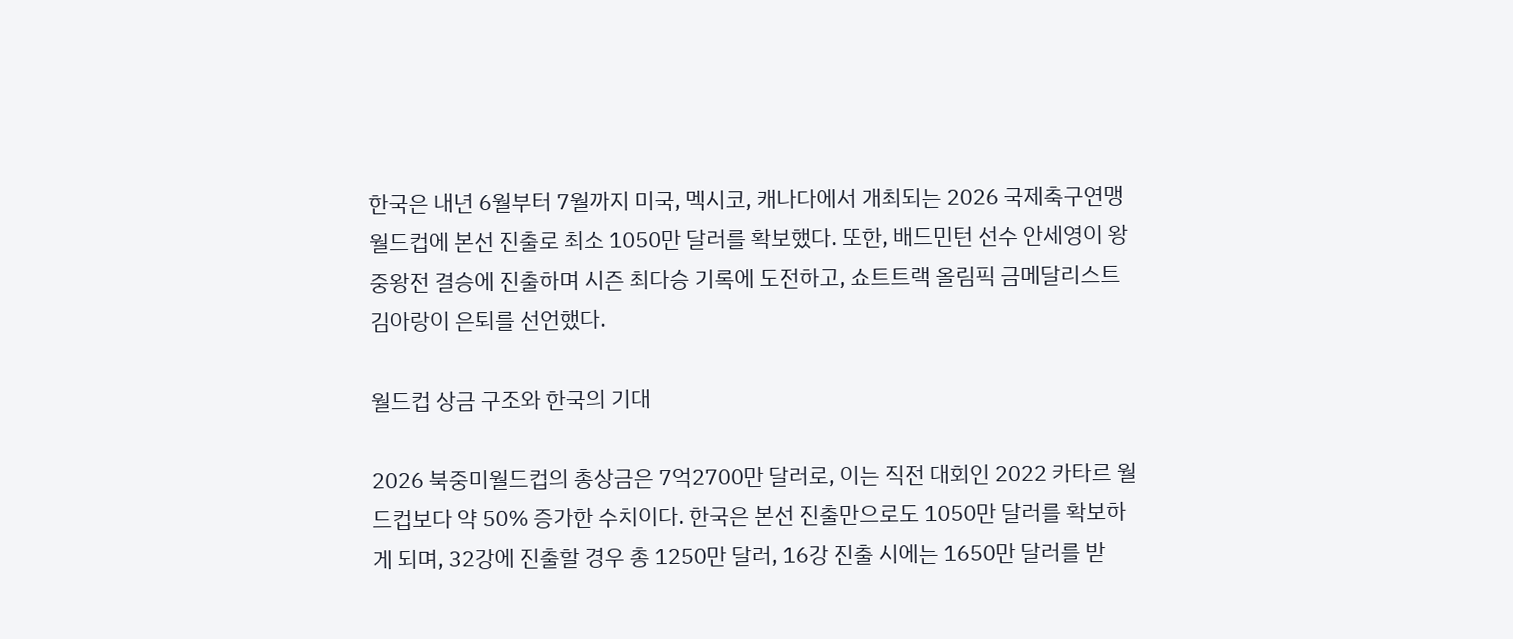한국은 내년 6월부터 7월까지 미국, 멕시코, 캐나다에서 개최되는 2026 국제축구연맹 월드컵에 본선 진출로 최소 1050만 달러를 확보했다. 또한, 배드민턴 선수 안세영이 왕중왕전 결승에 진출하며 시즌 최다승 기록에 도전하고, 쇼트트랙 올림픽 금메달리스트 김아랑이 은퇴를 선언했다.

월드컵 상금 구조와 한국의 기대

2026 북중미월드컵의 총상금은 7억2700만 달러로, 이는 직전 대회인 2022 카타르 월드컵보다 약 50% 증가한 수치이다. 한국은 본선 진출만으로도 1050만 달러를 확보하게 되며, 32강에 진출할 경우 총 1250만 달러, 16강 진출 시에는 1650만 달러를 받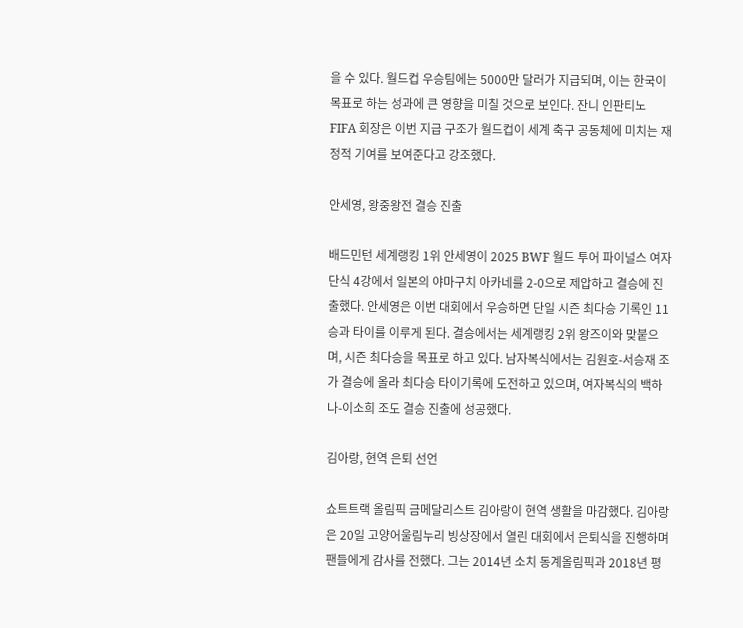을 수 있다. 월드컵 우승팀에는 5000만 달러가 지급되며, 이는 한국이 목표로 하는 성과에 큰 영향을 미칠 것으로 보인다. 잔니 인판티노 FIFA 회장은 이번 지급 구조가 월드컵이 세계 축구 공동체에 미치는 재정적 기여를 보여준다고 강조했다.

안세영, 왕중왕전 결승 진출

배드민턴 세계랭킹 1위 안세영이 2025 BWF 월드 투어 파이널스 여자단식 4강에서 일본의 야마구치 아카네를 2-0으로 제압하고 결승에 진출했다. 안세영은 이번 대회에서 우승하면 단일 시즌 최다승 기록인 11승과 타이를 이루게 된다. 결승에서는 세계랭킹 2위 왕즈이와 맞붙으며, 시즌 최다승을 목표로 하고 있다. 남자복식에서는 김원호-서승재 조가 결승에 올라 최다승 타이기록에 도전하고 있으며, 여자복식의 백하나-이소희 조도 결승 진출에 성공했다.

김아랑, 현역 은퇴 선언

쇼트트랙 올림픽 금메달리스트 김아랑이 현역 생활을 마감했다. 김아랑은 20일 고양어울림누리 빙상장에서 열린 대회에서 은퇴식을 진행하며 팬들에게 감사를 전했다. 그는 2014년 소치 동계올림픽과 2018년 평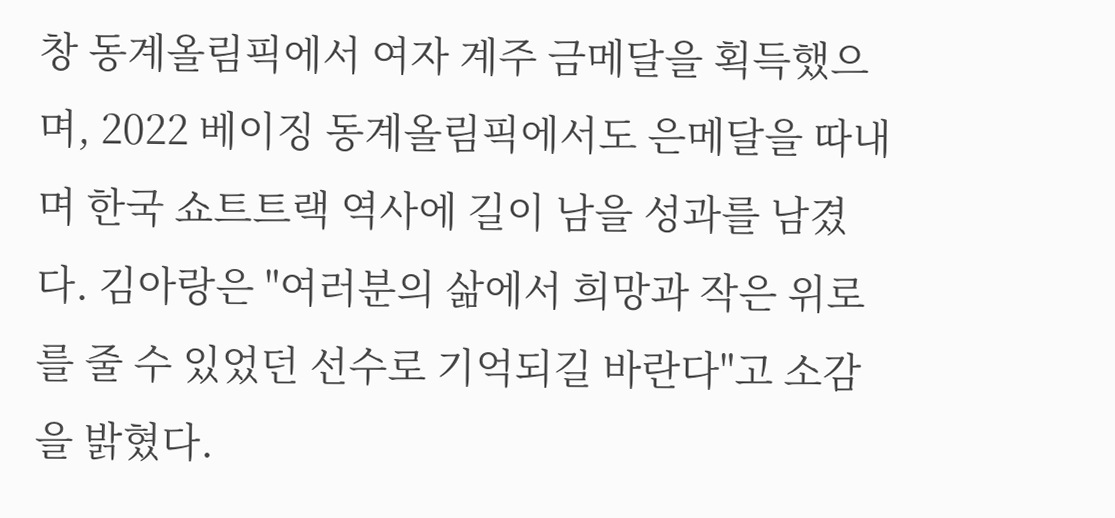창 동계올림픽에서 여자 계주 금메달을 획득했으며, 2022 베이징 동계올림픽에서도 은메달을 따내며 한국 쇼트트랙 역사에 길이 남을 성과를 남겼다. 김아랑은 "여러분의 삶에서 희망과 작은 위로를 줄 수 있었던 선수로 기억되길 바란다"고 소감을 밝혔다.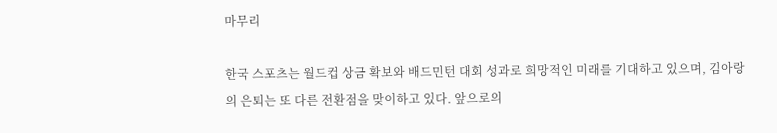마무리

한국 스포츠는 월드컵 상금 확보와 배드민턴 대회 성과로 희망적인 미래를 기대하고 있으며, 김아랑의 은퇴는 또 다른 전환점을 맞이하고 있다. 앞으로의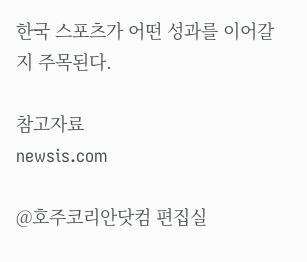한국 스포츠가 어떤 성과를 이어갈지 주목된다.

참고자료
newsis.com

@호주코리안닷컴 편집실